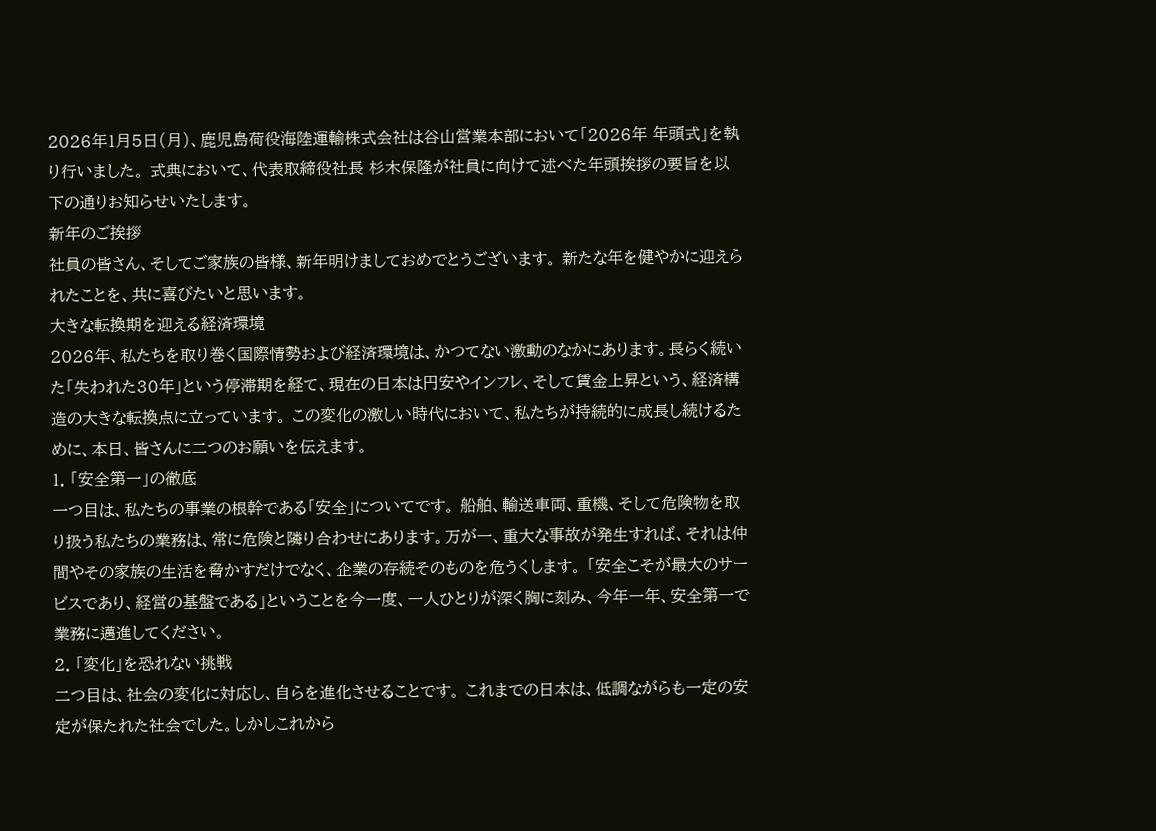2026年1月5日(月)、鹿児島荷役海陸運輸株式会社は谷山営業本部において「2026年 年頭式」を執り行いました。 式典において、代表取締役社長 杉木保隆が社員に向けて述べた年頭挨拶の要旨を以下の通りお知らせいたします。
新年のご挨拶
社員の皆さん、そしてご家族の皆様、新年明けましておめでとうございます。 新たな年を健やかに迎えられたことを、共に喜びたいと思います。
大きな転換期を迎える経済環境
2026年、私たちを取り巻く国際情勢および経済環境は、かつてない激動のなかにあります。長らく続いた「失われた30年」という停滞期を経て、現在の日本は円安やインフレ、そして賃金上昇という、経済構造の大きな転換点に立っています。 この変化の激しい時代において、私たちが持続的に成長し続けるために、本日、皆さんに二つのお願いを伝えます。
1. 「安全第一」の徹底
一つ目は、私たちの事業の根幹である「安全」についてです。 船舶、輸送車両、重機、そして危険物を取り扱う私たちの業務は、常に危険と隣り合わせにあります。万が一、重大な事故が発生すれば、それは仲間やその家族の生活を脅かすだけでなく、企業の存続そのものを危うくします。 「安全こそが最大のサービスであり、経営の基盤である」ということを今一度、一人ひとりが深く胸に刻み、今年一年、安全第一で業務に邁進してください。
2. 「変化」を恐れない挑戦
二つ目は、社会の変化に対応し、自らを進化させることです。 これまでの日本は、低調ながらも一定の安定が保たれた社会でした。しかしこれから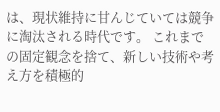は、現状維持に甘んじていては競争に淘汰される時代です。 これまでの固定観念を捨て、新しい技術や考え方を積極的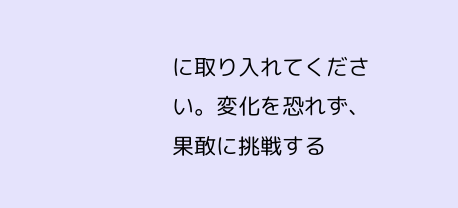に取り入れてください。変化を恐れず、果敢に挑戦する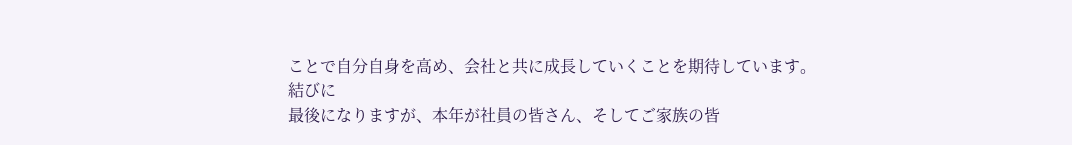ことで自分自身を高め、会社と共に成長していくことを期待しています。
結びに
最後になりますが、本年が社員の皆さん、そしてご家族の皆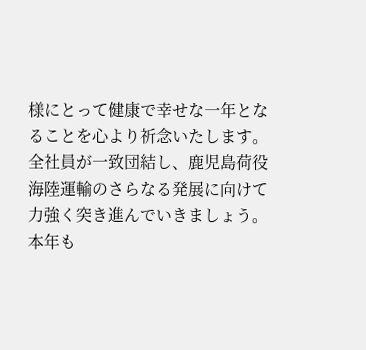様にとって健康で幸せな一年となることを心より祈念いたします。 全社員が一致団結し、鹿児島荷役海陸運輸のさらなる発展に向けて力強く突き進んでいきましょう。 本年も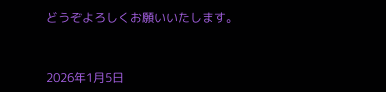どうぞよろしくお願いいたします。


2026年1月5日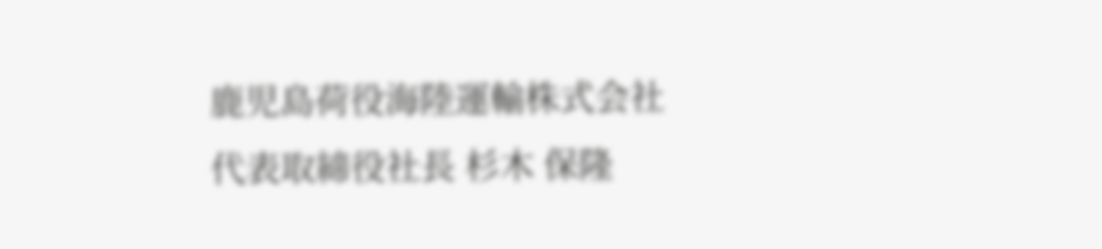鹿児島荷役海陸運輸株式会社
代表取締役社長 杉木 保隆